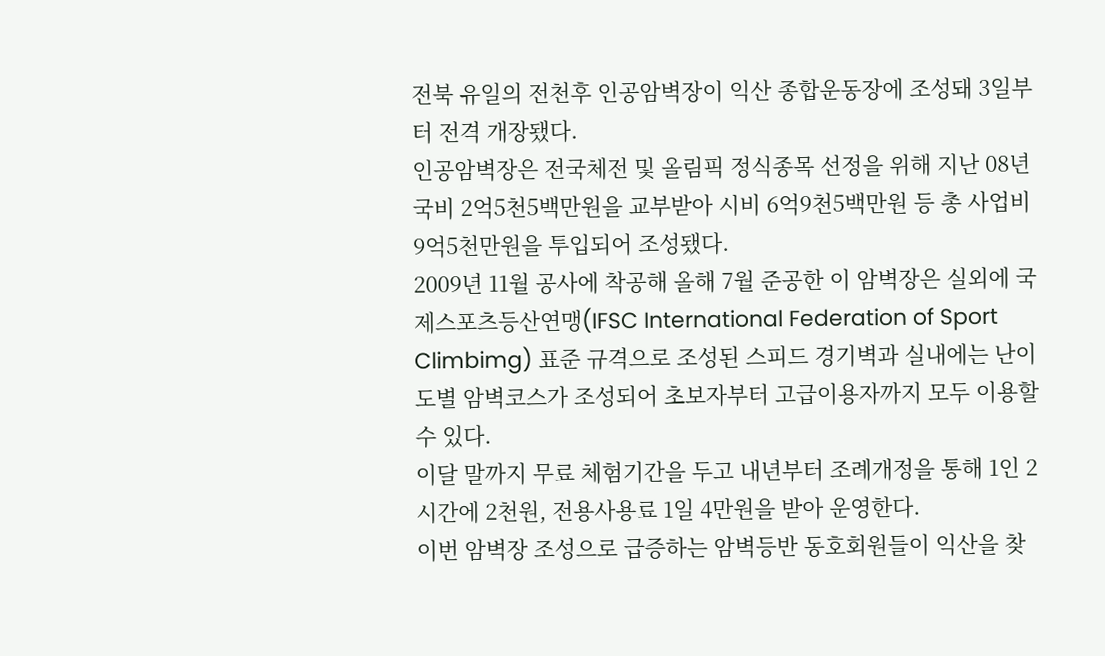전북 유일의 전천후 인공암벽장이 익산 종합운동장에 조성돼 3일부터 전격 개장됐다.
인공암벽장은 전국체전 및 올림픽 정식종목 선정을 위해 지난 08년 국비 2억5천5백만원을 교부받아 시비 6억9천5백만원 등 총 사업비 9억5천만원을 투입되어 조성됐다.
2009년 11월 공사에 착공해 올해 7월 준공한 이 암벽장은 실외에 국제스포츠등산연맹(IFSC International Federation of Sport Climbimg) 표준 규격으로 조성된 스피드 경기벽과 실내에는 난이도별 암벽코스가 조성되어 초보자부터 고급이용자까지 모두 이용할 수 있다.
이달 말까지 무료 체험기간을 두고 내년부터 조례개정을 통해 1인 2시간에 2천원, 전용사용료 1일 4만원을 받아 운영한다.
이번 암벽장 조성으로 급증하는 암벽등반 동호회원들이 익산을 찾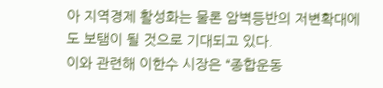아 지역경제 활성화는 물론 암벽등반의 저변확대에도 보탬이 될 것으로 기대되고 있다.
이와 관련해 이한수 시장은 “종합운동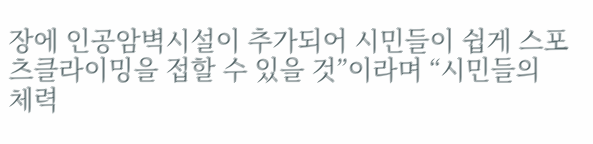장에 인공암벽시설이 추가되어 시민들이 쉽게 스포츠클라이밍을 접할 수 있을 것”이라며 “시민들의 체력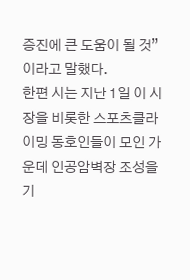증진에 큰 도움이 될 것”이라고 말했다.
한편 시는 지난 1일 이 시장을 비롯한 스포츠클라이밍 동호인들이 모인 가운데 인공암벽장 조성을 기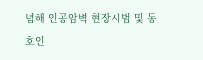념해 인공암벽 현장시범 및 동호인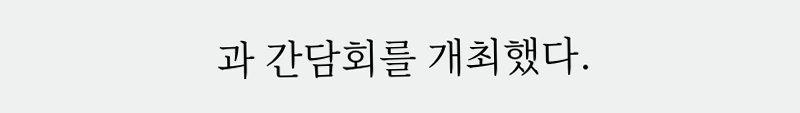과 간담회를 개최했다.